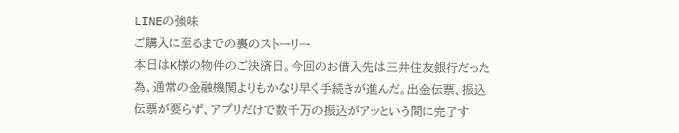LINEの強味
ご購入に至るまでの裏のストーリー
本日はK様の物件のご決済日。今回のお借入先は三井住友銀行だった為、通常の金融機関よりもかなり早く手続きが進んだ。出金伝票、振込伝票が要らず、アプリだけで数千万の振込がアッという間に完了す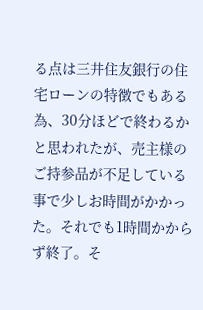る点は三井住友銀行の住宅ローンの特徴でもある為、30分ほどで終わるかと思われたが、売主様のご持参品が不足している事で少しお時間がかかった。それでも1時間かからず終了。そ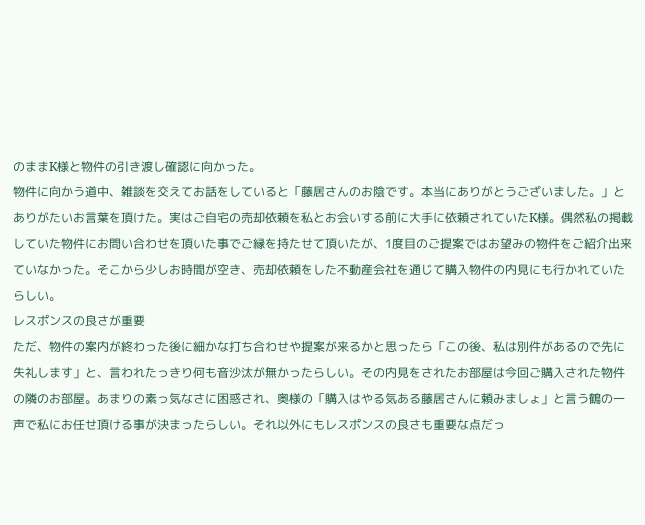のままK様と物件の引き渡し確認に向かった。
物件に向かう道中、雑談を交えてお話をしていると「藤居さんのお陰です。本当にありがとうございました。」とありがたいお言葉を頂けた。実はご自宅の売却依頼を私とお会いする前に大手に依頼されていたK様。偶然私の掲載していた物件にお問い合わせを頂いた事でご縁を持たせて頂いたが、1度目のご提案ではお望みの物件をご紹介出来ていなかった。そこから少しお時間が空き、売却依頼をした不動産会社を通じて購入物件の内見にも行かれていたらしい。
レスポンスの良さが重要
ただ、物件の案内が終わった後に細かな打ち合わせや提案が来るかと思ったら「この後、私は別件があるので先に失礼します」と、言われたっきり何も音沙汰が無かったらしい。その内見をされたお部屋は今回ご購入された物件の隣のお部屋。あまりの素っ気なさに困惑され、奥様の「購入はやる気ある藤居さんに頼みましょ」と言う鶴の一声で私にお任せ頂ける事が決まったらしい。それ以外にもレスポンスの良さも重要な点だっ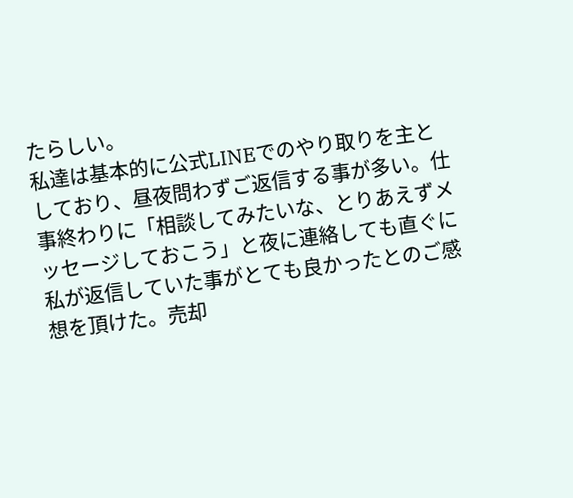たらしい。
私達は基本的に公式LINEでのやり取りを主としており、昼夜問わずご返信する事が多い。仕事終わりに「相談してみたいな、とりあえずメッセージしておこう」と夜に連絡しても直ぐに私が返信していた事がとても良かったとのご感想を頂けた。売却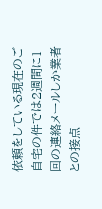依頼をしている現在のご自宅の件では2週間に1回の連絡メールしか業者との接点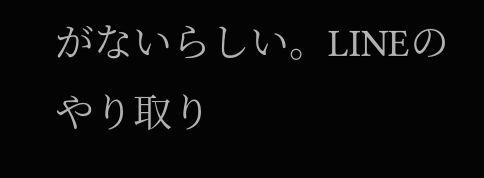がないらしい。LINEのやり取り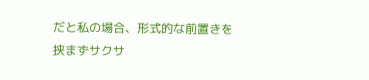だと私の場合、形式的な前置きを挟まずサクサ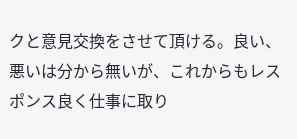クと意見交換をさせて頂ける。良い、悪いは分から無いが、これからもレスポンス良く仕事に取り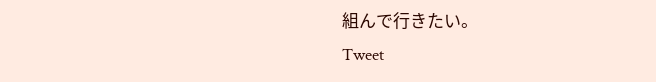組んで行きたい。
Tweet